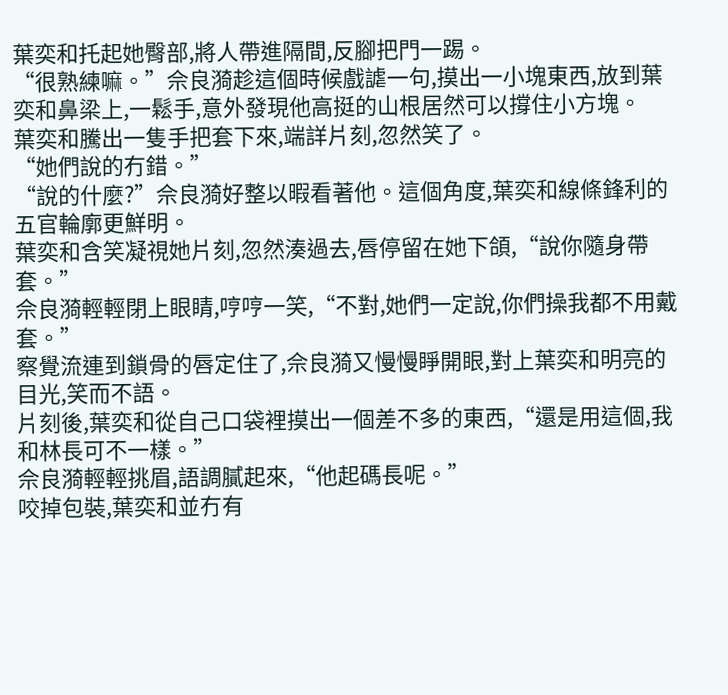葉奕和托起她臀部,將人帶進隔間,反腳把門一踢。
“很熟練嘛。”佘良漪趁這個時候戲謔一句,摸出一小塊東西,放到葉奕和鼻梁上,一鬆手,意外發現他高挺的山根居然可以撐住小方塊。
葉奕和騰出一隻手把套下來,端詳片刻,忽然笑了。
“她們說的冇錯。”
“說的什麼?”佘良漪好整以暇看著他。這個角度,葉奕和線條鋒利的五官輪廓更鮮明。
葉奕和含笑凝視她片刻,忽然湊過去,唇停留在她下頜,“說你隨身帶套。”
佘良漪輕輕閉上眼睛,哼哼一笑,“不對,她們一定說,你們操我都不用戴套。”
察覺流連到鎖骨的唇定住了,佘良漪又慢慢睜開眼,對上葉奕和明亮的目光,笑而不語。
片刻後,葉奕和從自己口袋裡摸出一個差不多的東西,“還是用這個,我和林長可不一樣。”
佘良漪輕輕挑眉,語調膩起來,“他起碼長呢。”
咬掉包裝,葉奕和並冇有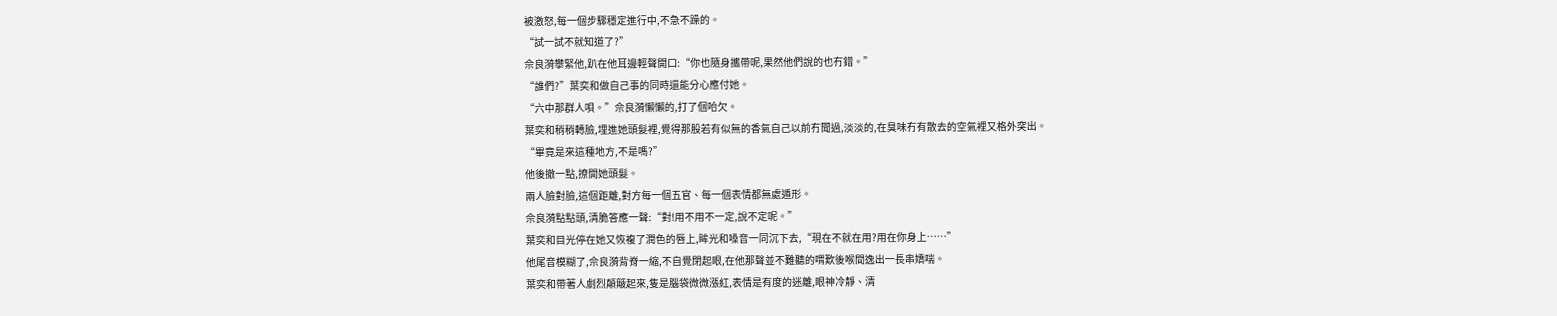被激怒,每一個步驟穩定進行中,不急不躁的。
“試一試不就知道了?”
佘良漪攀緊他,趴在他耳邊輕聲開口:“你也隨身攜帶呢,果然他們說的也冇錯。”
“誰們?”葉奕和做自己事的同時還能分心應付她。
“六中那群人唄。”佘良漪懶懶的,打了個哈欠。
葉奕和稍稍轉臉,埋進她頭髮裡,覺得那股若有似無的香氣自己以前冇聞過,淡淡的,在臭味冇有散去的空氣裡又格外突出。
“畢竟是來這種地方,不是嗎?”
他後撤一點,撩開她頭髮。
兩人臉對臉,這個距離,對方每一個五官、每一個表情都無處遁形。
佘良漪點點頭,清脆答應一聲:“對!用不用不一定,說不定呢。”
葉奕和目光停在她又恢複了潤色的唇上,眸光和嗓音一同沉下去,“現在不就在用?用在你身上……”
他尾音模糊了,佘良漪背脊一縮,不自覺閉起眼,在他那聲並不難聽的喟歎後喉間逸出一長串嬌喘。
葉奕和帶著人劇烈顛簸起來,隻是腦袋微微漲紅,表情是有度的迷離,眼神冷靜、清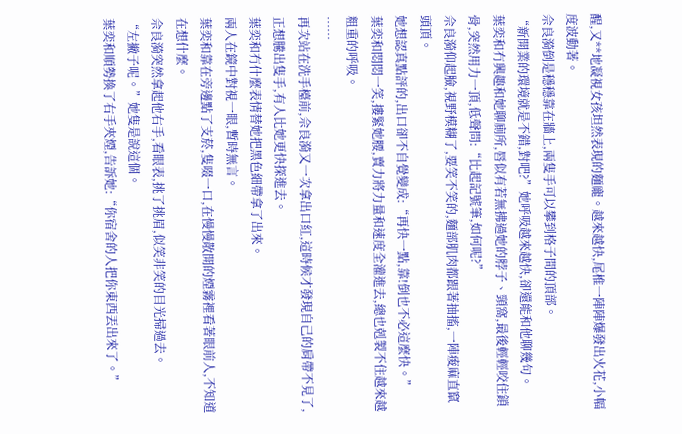醒,又**地凝視女孩坦然表現的麵龐。越來越快,尾椎一陣陣爆發出火花,小幅度波動著。
佘良漪倒是穩穩靠在牆上,兩隻手可以攀到格子間的頂部。
“新開業的環境就是不錯,對吧?”她呼吸越來越快,卻還能和他聊幾句。
葉奕和冇興趣和她聊廁所,唇似有若無拂過她的脖子、頸窩,最後輕輕咬住鎖骨,突然用力一頂,低聲問:“比起記號筆,如何呢?”
佘良漪仰起臉,視野模糊了,要笑不笑的,麵部肌肉都跟著抽搐,一陣痠麻直竄頭頂。
她想認真點評的,出口卻不自覺變成:“再快一點,靠!倒也不必這麼快。”
葉奕和悶悶一笑,摟緊她腰,賣力將力量和速度全灌進去,總也剋製不住越來越粗重的呼吸。
……
再次站在洗手檯前,佘良漪又一次拿出口紅,這時候才發現自己的肩帶不見了,正想騰出隻手,有人比她更快探進去。
葉奕和冇什麼表情替她把黑色細帶拿了出來。
兩人在鏡中對視一眼,暫時無言。
葉奕和靠在旁邊點了支菸,隻啜一口,在慢慢散開的煙霧裡看著眼前人,不知道在想什麼。
佘良漪突然拿起他右手,看眼表,挑了挑眉,似笑非笑的目光掃過去。
“左撇子呢。”她隻是說這個。
葉奕和順勢換了右手夾煙,告訴她:“你宿舍的人把你東西丟出來了。”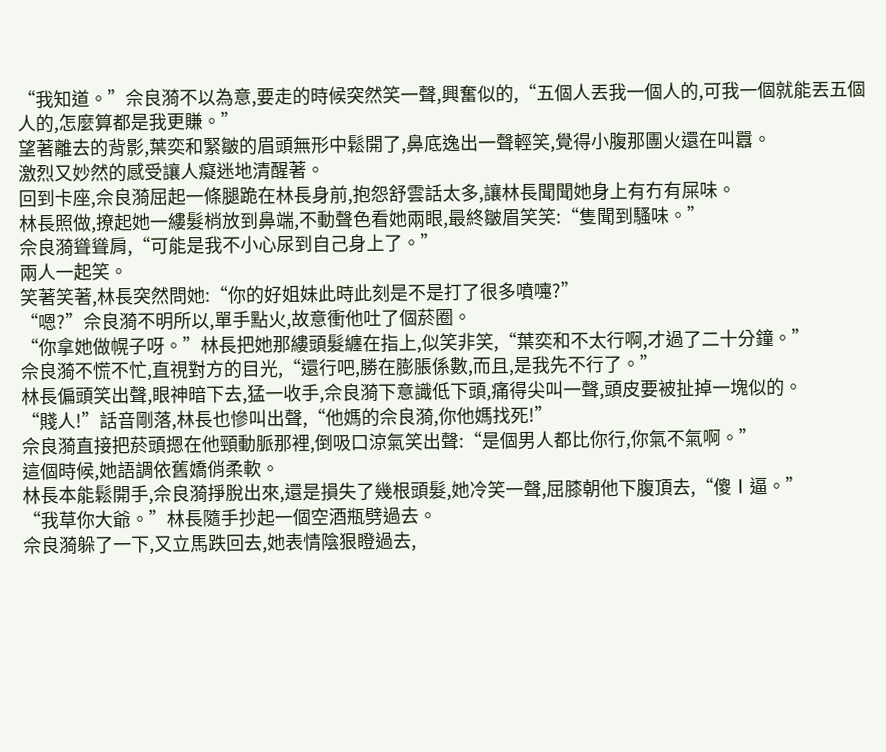“我知道。”佘良漪不以為意,要走的時候突然笑一聲,興奮似的,“五個人丟我一個人的,可我一個就能丟五個人的,怎麼算都是我更賺。”
望著離去的背影,葉奕和緊皺的眉頭無形中鬆開了,鼻底逸出一聲輕笑,覺得小腹那團火還在叫囂。
激烈又妙然的感受讓人癡迷地清醒著。
回到卡座,佘良漪屈起一條腿跪在林長身前,抱怨舒雲話太多,讓林長聞聞她身上有冇有屎味。
林長照做,撩起她一縷髮梢放到鼻端,不動聲色看她兩眼,最終皺眉笑笑:“隻聞到騷味。”
佘良漪聳聳肩,“可能是我不小心尿到自己身上了。”
兩人一起笑。
笑著笑著,林長突然問她:“你的好姐妹此時此刻是不是打了很多噴嚏?”
“嗯?”佘良漪不明所以,單手點火,故意衝他吐了個菸圈。
“你拿她做幌子呀。”林長把她那縷頭髮纏在指上,似笑非笑,“葉奕和不太行啊,才過了二十分鐘。”
佘良漪不慌不忙,直視對方的目光,“還行吧,勝在膨脹係數,而且,是我先不行了。”
林長偏頭笑出聲,眼神暗下去,猛一收手,佘良漪下意識低下頭,痛得尖叫一聲,頭皮要被扯掉一塊似的。
“賤人!”話音剛落,林長也慘叫出聲,“他媽的佘良漪,你他媽找死!”
佘良漪直接把菸頭摁在他頸動脈那裡,倒吸口涼氣笑出聲:“是個男人都比你行,你氣不氣啊。”
這個時候,她語調依舊嬌俏柔軟。
林長本能鬆開手,佘良漪掙脫出來,還是損失了幾根頭髮,她冷笑一聲,屈膝朝他下腹頂去,“傻Ⅰ逼。”
“我草你大爺。”林長隨手抄起一個空酒瓶劈過去。
佘良漪躲了一下,又立馬跌回去,她表情陰狠瞪過去,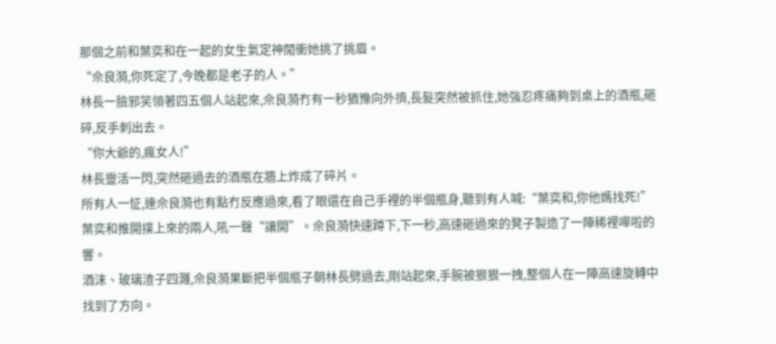那個之前和葉奕和在一起的女生氣定神閒衝她挑了挑眉。
“佘良漪,你死定了,今晚都是老子的人。”
林長一臉邪笑領著四五個人站起來,佘良漪冇有一秒猶豫向外擠,長髮突然被抓住,她強忍疼痛夠到桌上的酒瓶,砸碎,反手刺出去。
“你大爺的,瘋女人!”
林長靈活一閃,突然砸過去的酒瓶在牆上炸成了碎片。
所有人一怔,連佘良漪也有點冇反應過來,看了眼還在自己手裡的半個瓶身,聽到有人喊:“葉奕和,你他媽找死!”
葉奕和推開撲上來的兩人,吼一聲“讓開”。佘良漪快速蹲下,下一秒,高速砸過來的凳子製造了一陣稀裡嘩啦的響。
酒沫、玻璃渣子四濺,佘良漪果斷把半個瓶子朝林長劈過去,剛站起來,手腕被狠狠一拽,整個人在一陣高速旋轉中找到了方向。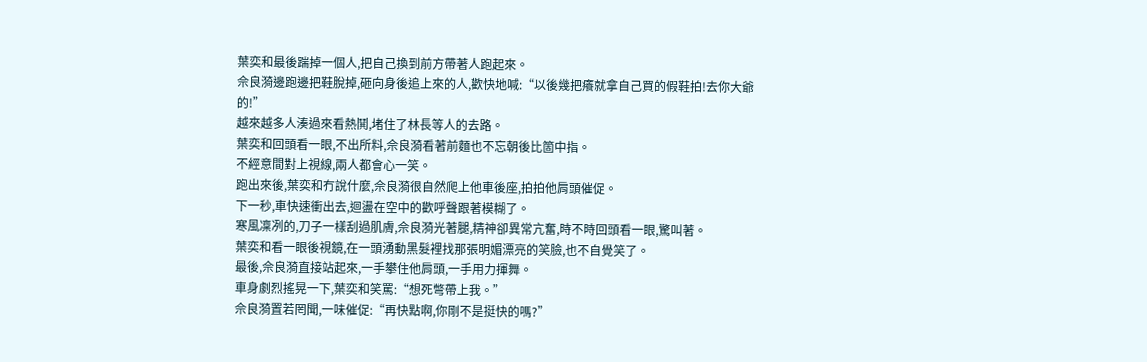葉奕和最後踹掉一個人,把自己換到前方帶著人跑起來。
佘良漪邊跑邊把鞋脫掉,砸向身後追上來的人,歡快地喊:“以後幾把癢就拿自己買的假鞋拍!去你大爺的!”
越來越多人湊過來看熱鬨,堵住了林長等人的去路。
葉奕和回頭看一眼,不出所料,佘良漪看著前麵也不忘朝後比箇中指。
不經意間對上視線,兩人都會心一笑。
跑出來後,葉奕和冇說什麼,佘良漪很自然爬上他車後座,拍拍他肩頭催促。
下一秒,車快速衝出去,迴盪在空中的歡呼聲跟著模糊了。
寒風凜冽的,刀子一樣刮過肌膚,佘良漪光著腿,精神卻異常亢奮,時不時回頭看一眼,驚叫著。
葉奕和看一眼後視鏡,在一頭湧動黑髮裡找那張明媚漂亮的笑臉,也不自覺笑了。
最後,佘良漪直接站起來,一手攀住他肩頭,一手用力揮舞。
車身劇烈搖晃一下,葉奕和笑罵:“想死彆帶上我。”
佘良漪置若罔聞,一味催促:“再快點啊,你剛不是挺快的嗎?”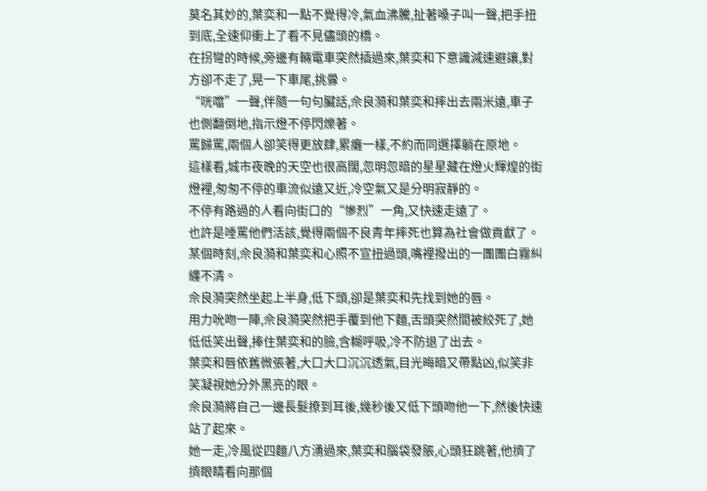莫名其妙的,葉奕和一點不覺得冷,氣血沸騰,扯著嗓子叫一聲,把手扭到底,全速仰衝上了看不見儘頭的橋。
在拐彎的時候,旁邊有輛電車突然插過來,葉奕和下意識減速避讓,對方卻不走了,晃一下車尾,挑釁。
“咣噹”一聲,伴隨一句句臟話,佘良漪和葉奕和摔出去兩米遠,車子也側翻倒地,指示燈不停閃爍著。
罵歸罵,兩個人卻笑得更放肆,累癱一樣,不約而同選擇躺在原地。
這樣看,城市夜晚的天空也很高闊,忽明忽暗的星星藏在燈火輝煌的街燈裡,匆匆不停的車流似遠又近,冷空氣又是分明寂靜的。
不停有路過的人看向街口的“慘烈”一角,又快速走遠了。
也許是唾罵他們活該,覺得兩個不良青年摔死也算為社會做貢獻了。
某個時刻,佘良漪和葉奕和心照不宣扭過頭,嘴裡撥出的一團團白霧糾纏不清。
佘良漪突然坐起上半身,低下頭,卻是葉奕和先找到她的唇。
用力吮吻一陣,佘良漪突然把手覆到他下麵,舌頭突然間被絞死了,她低低笑出聲,捧住葉奕和的臉,含糊呼吸,冷不防退了出去。
葉奕和唇依舊微張著,大口大口沉沉透氣,目光晦暗又帶點凶,似笑非笑凝視她分外黑亮的眼。
佘良漪將自己一邊長髮撩到耳後,幾秒後又低下頭吻他一下,然後快速站了起來。
她一走,冷風從四麵八方湧過來,葉奕和腦袋發脹,心頭狂跳著,他擠了擠眼睛看向那個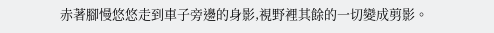赤著腳慢悠悠走到車子旁邊的身影,視野裡其餘的一切變成剪影。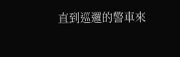直到巡邏的警車來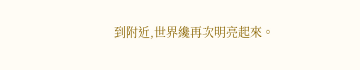到附近,世界纔再次明亮起來。